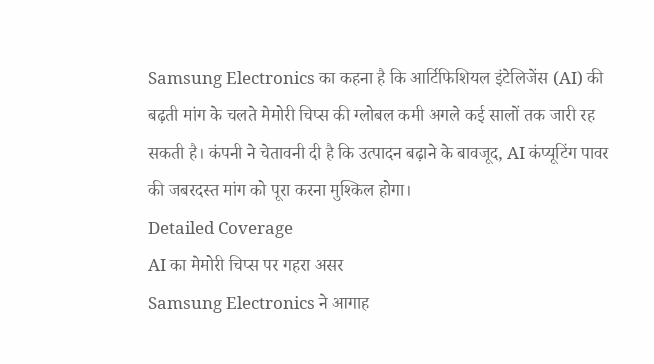Samsung Electronics का कहना है कि आर्टिफिशियल इंटेलिजेंस (AI) की बढ़ती मांग के चलते मेमोरी चिप्स की ग्लोबल कमी अगले कई सालों तक जारी रह सकती है। कंपनी ने चेतावनी दी है कि उत्पादन बढ़ाने के बावजूद, AI कंप्यूटिंग पावर की जबरदस्त मांग को पूरा करना मुश्किल होगा।
Detailed Coverage
AI का मेमोरी चिप्स पर गहरा असर
Samsung Electronics ने आगाह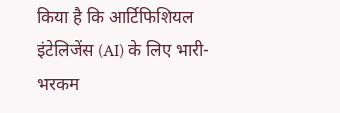किया है कि आर्टिफिशियल इंटेलिजेंस (AI) के लिए भारी-भरकम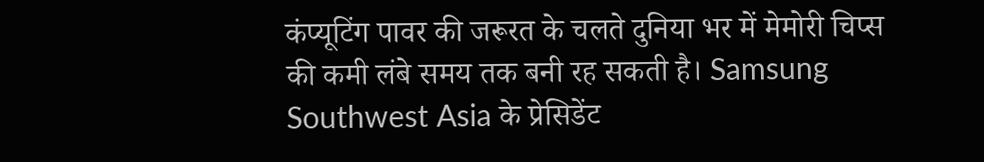कंप्यूटिंग पावर की जरूरत के चलते दुनिया भर में मेमोरी चिप्स की कमी लंबे समय तक बनी रह सकती है। Samsung Southwest Asia के प्रेसिडेंट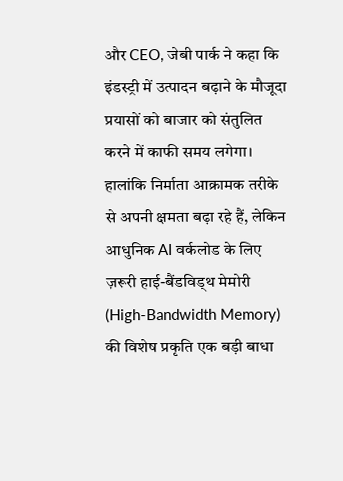और CEO, जेबी पार्क ने कहा कि इंडस्ट्री में उत्पादन बढ़ाने के मौजूदा प्रयासों को बाजार को संतुलित करने में काफी समय लगेगा। हालांकि निर्माता आक्रामक तरीके से अपनी क्षमता बढ़ा रहे हैं, लेकिन आधुनिक AI वर्कलोड के लिए ज़रूरी हाई-बैंडविड्थ मेमोरी (High-Bandwidth Memory) की विशेष प्रकृति एक बड़ी बाधा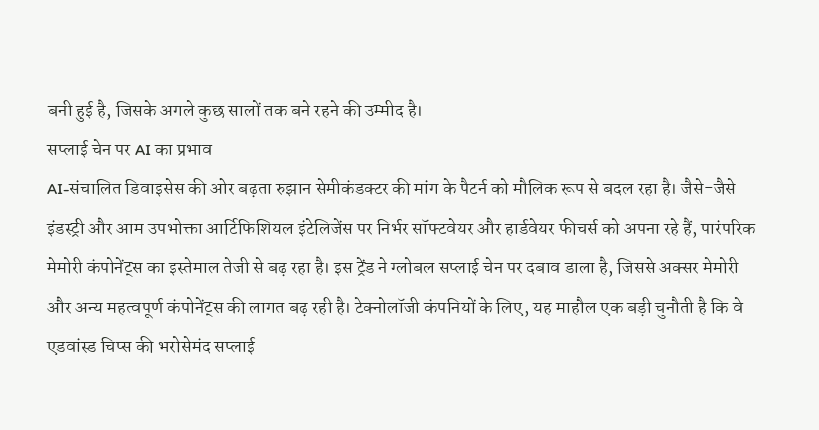बनी हुई है, जिसके अगले कुछ सालों तक बने रहने की उम्मीद है।
सप्लाई चेन पर AI का प्रभाव
AI-संचालित डिवाइसेस की ओर बढ़ता रुझान सेमीकंडक्टर की मांग के पैटर्न को मौलिक रूप से बदल रहा है। जैसे-जैसे इंडस्ट्री और आम उपभोक्ता आर्टिफिशियल इंटेलिजेंस पर निर्भर सॉफ्टवेयर और हार्डवेयर फीचर्स को अपना रहे हैं, पारंपरिक मेमोरी कंपोनेंट्स का इस्तेमाल तेजी से बढ़ रहा है। इस ट्रेंड ने ग्लोबल सप्लाई चेन पर दबाव डाला है, जिससे अक्सर मेमोरी और अन्य महत्वपूर्ण कंपोनेंट्स की लागत बढ़ रही है। टेक्नोलॉजी कंपनियों के लिए, यह माहौल एक बड़ी चुनौती है कि वे एडवांस्ड चिप्स की भरोसेमंद सप्लाई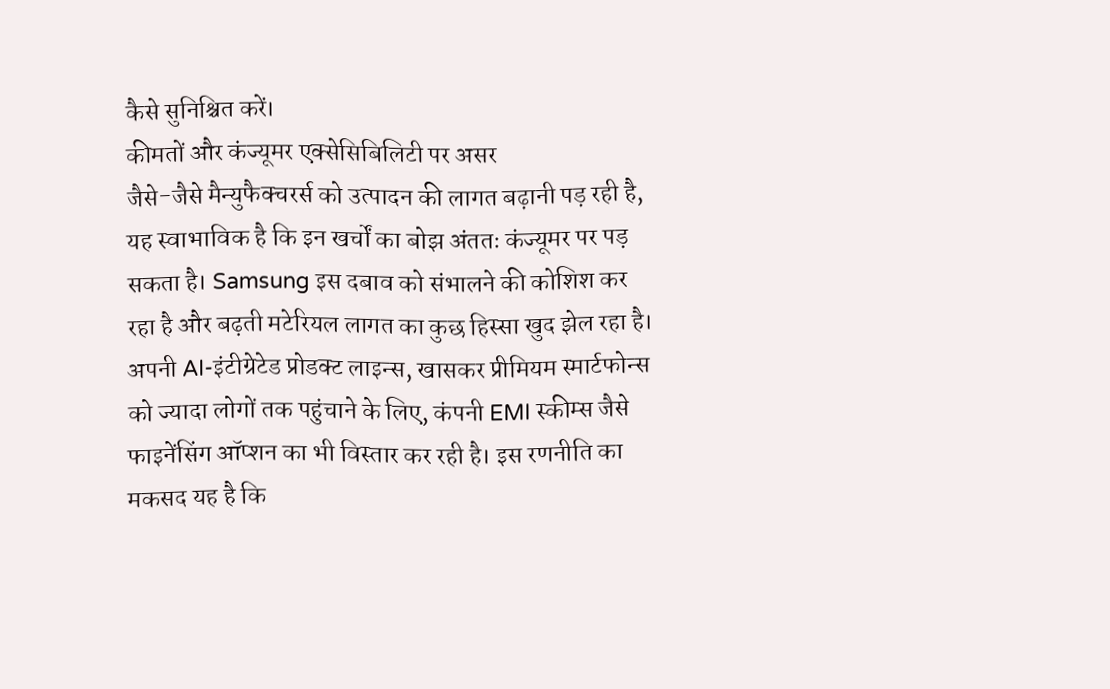कैसे सुनिश्चित करें।
कीमतों और कंज्यूमर एक्सेसिबिलिटी पर असर
जैसे-जैसे मैन्युफैक्चरर्स को उत्पादन की लागत बढ़ानी पड़ रही है, यह स्वाभाविक है कि इन खर्चों का बोझ अंततः कंज्यूमर पर पड़ सकता है। Samsung इस दबाव को संभालने की कोशिश कर रहा है और बढ़ती मटेरियल लागत का कुछ हिस्सा खुद झेल रहा है। अपनी AI-इंटीग्रेटेड प्रोडक्ट लाइन्स, खासकर प्रीमियम स्मार्टफोन्स को ज्यादा लोगों तक पहुंचाने के लिए, कंपनी EMI स्कीम्स जैसे फाइनेंसिंग ऑप्शन का भी विस्तार कर रही है। इस रणनीति का मकसद यह है कि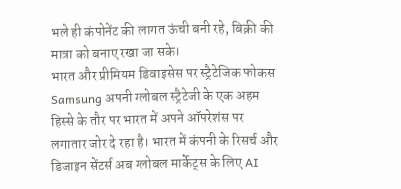भले ही कंपोनेंट की लागत ऊंची बनी रहे, बिक्री की मात्रा को बनाए रखा जा सके।
भारत और प्रीमियम डिवाइसेस पर स्ट्रैटेजिक फोकस
Samsung अपनी ग्लोबल स्ट्रैटेजी के एक अहम हिस्से के तौर पर भारत में अपने ऑपरेशंस पर लगातार जोर दे रहा है। भारत में कंपनी के रिसर्च और डिजाइन सेंटर्स अब ग्लोबल मार्केट्स के लिए AI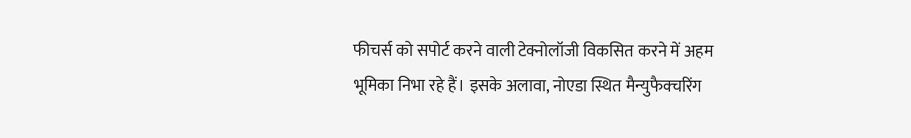फीचर्स को सपोर्ट करने वाली टेक्नोलॉजी विकसित करने में अहम भूमिका निभा रहे हैं। इसके अलावा, नोएडा स्थित मैन्युफैक्चरिंग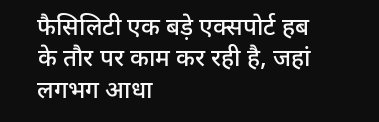फैसिलिटी एक बड़े एक्सपोर्ट हब के तौर पर काम कर रही है, जहां लगभग आधा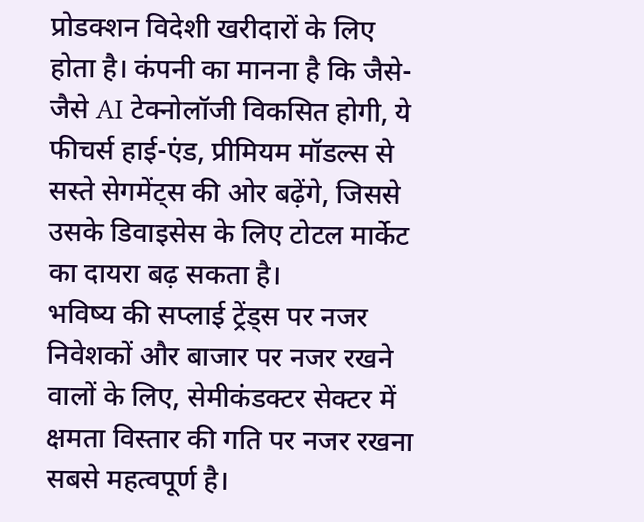प्रोडक्शन विदेशी खरीदारों के लिए होता है। कंपनी का मानना है कि जैसे-जैसे AI टेक्नोलॉजी विकसित होगी, ये फीचर्स हाई-एंड, प्रीमियम मॉडल्स से सस्ते सेगमेंट्स की ओर बढ़ेंगे, जिससे उसके डिवाइसेस के लिए टोटल मार्केट का दायरा बढ़ सकता है।
भविष्य की सप्लाई ट्रेंड्स पर नजर
निवेशकों और बाजार पर नजर रखने वालों के लिए, सेमीकंडक्टर सेक्टर में क्षमता विस्तार की गति पर नजर रखना सबसे महत्वपूर्ण है।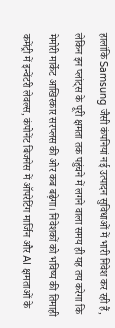हालांकि Samsung जैसी कंपनियां नई उत्पादन सुविधाओं में भारी निवेश कर रही हैं, लेकिन इन प्लांट्स के पूरी क्षमता तक पहुंचने में लगने वाला समय ही यह तय करेगा कि मेमोरी मार्केट आखिरकार सरप्लस की ओर कब बढ़ेगा। निवेशकों को भविष्य की तिमाही कमेंट्री में इन्वेंटरी लेवल्स, कंपोनेंट बिजनेस में ऑपरेटिंग मार्जिन और AI क्षमताओं के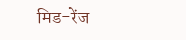मिड-रेंज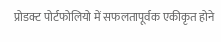प्रोडक्ट पोर्टफोलियो में सफलतापूर्वक एकीकृत होने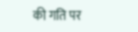की गति पर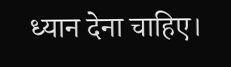ध्यान देना चाहिए।